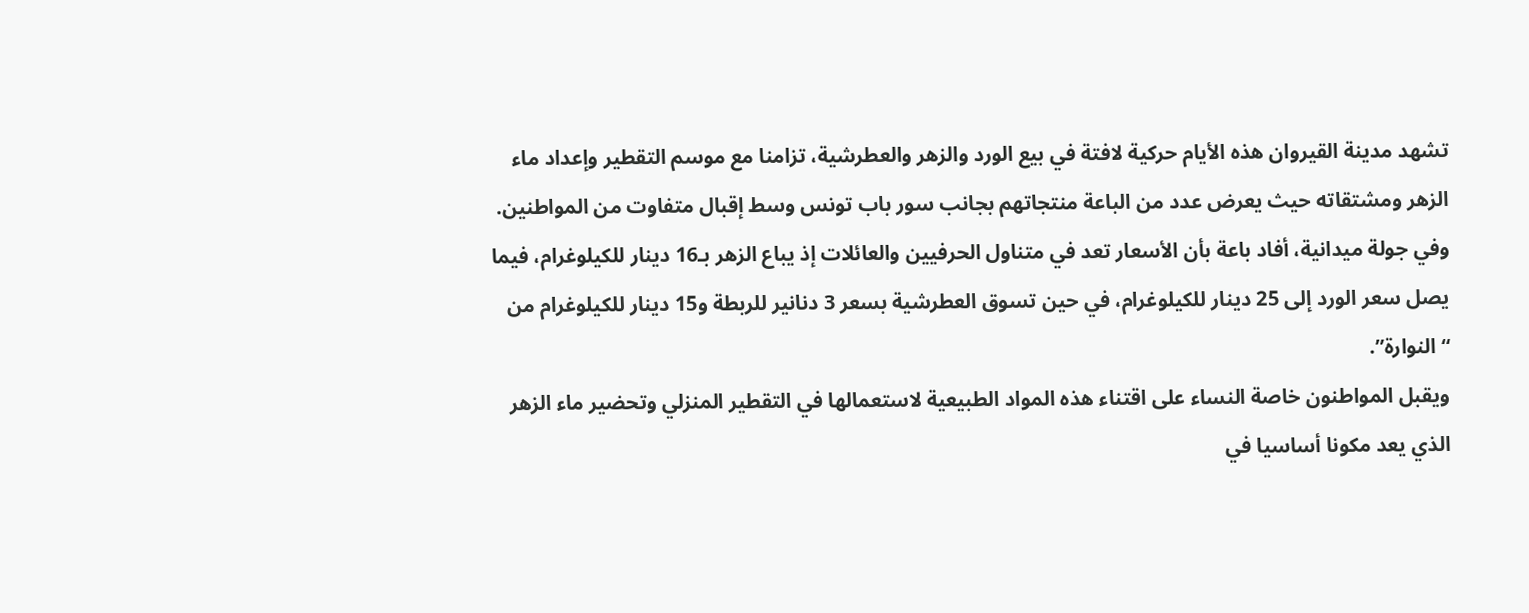تشهد مدينة القيروان هذه الأيام حركية لافتة في بيع الورد والزهر والعطرشية، تزامنا مع موسم التقطير وإعداد ماء الزهر ومشتقاته حيث يعرض عدد من الباعة منتجاتهم بجانب سور باب تونس وسط إقبال متفاوت من المواطنين.
وفي جولة ميدانية، أفاد باعة بأن الأسعار تعد في متناول الحرفيين والعائلات إذ يباع الزهر بـ16 دينار للكيلوغرام، فيما يصل سعر الورد إلى 25 دينار للكيلوغرام، في حين تسوق العطرشية بسعر 3 دنانير للربطة و15 دينار للكيلوغرام من “النوارة”.
ويقبل المواطنون خاصة النساء على اقتناء هذه المواد الطبيعية لاستعمالها في التقطير المنزلي وتحضير ماء الزهر الذي يعد مكونا أساسيا في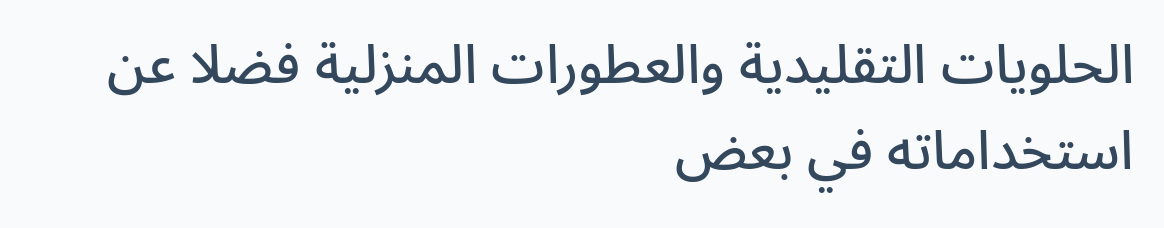الحلويات التقليدية والعطورات المنزلية فضلا عن استخداماته في بعض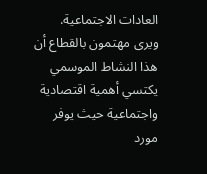العادات الاجتماعية.
ويرى مهتمون بالقطاع أن هذا النشاط الموسمي يكتسي أهمية اقتصادية واجتماعية حيث يوفر مورد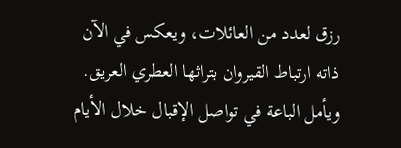رزق لعدد من العائلات، ويعكس في الآن ذاته ارتباط القيروان بتراثها العطري العريق.
ويأمل الباعة في تواصل الإقبال خلال الأيام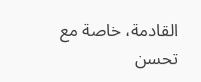القادمة، خاصة مع تحسن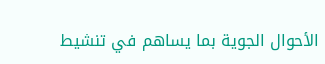الأحوال الجوية بما يساهم في تنشيط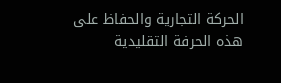الحركة التجارية والحفاظ على هذه الحرفة التقليدية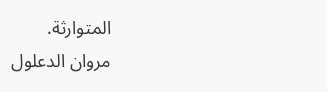المتوارثة.
مروان الدعلول